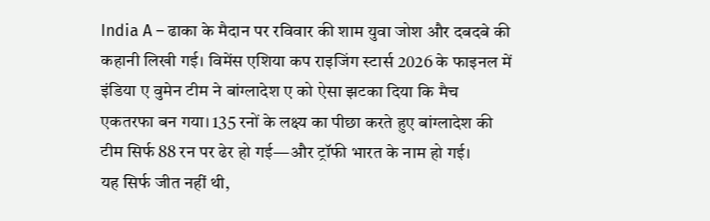India A – ढाका के मैदान पर रविवार की शाम युवा जोश और दबदबे की कहानी लिखी गई। विमेंस एशिया कप राइजिंग स्टार्स 2026 के फाइनल में इंडिया ए वुमेन टीम ने बांग्लादेश ए को ऐसा झटका दिया कि मैच एकतरफा बन गया। 135 रनों के लक्ष्य का पीछा करते हुए बांग्लादेश की टीम सिर्फ 88 रन पर ढेर हो गई—और ट्रॉफी भारत के नाम हो गई।
यह सिर्फ जीत नहीं थी,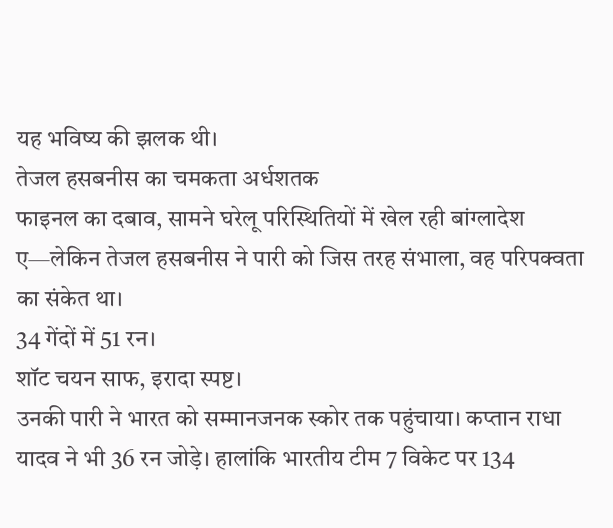यह भविष्य की झलक थी।
तेजल हसबनीस का चमकता अर्धशतक
फाइनल का दबाव, सामने घरेलू परिस्थितियों में खेल रही बांग्लादेश ए—लेकिन तेजल हसबनीस ने पारी को जिस तरह संभाला, वह परिपक्वता का संकेत था।
34 गेंदों में 51 रन।
शॉट चयन साफ, इरादा स्पष्ट।
उनकी पारी ने भारत को सम्मानजनक स्कोर तक पहुंचाया। कप्तान राधा यादव ने भी 36 रन जोड़े। हालांकि भारतीय टीम 7 विकेट पर 134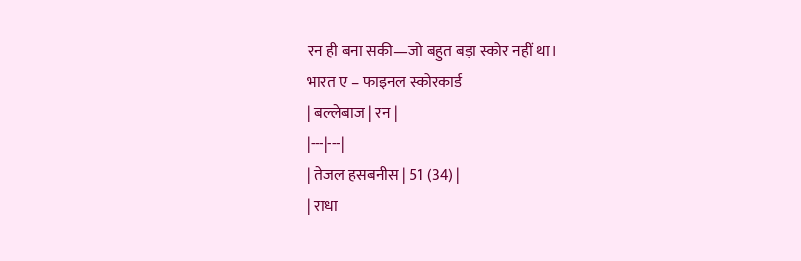रन ही बना सकी—जो बहुत बड़ा स्कोर नहीं था।
भारत ए – फाइनल स्कोरकार्ड
| बल्लेबाज | रन |
|---|---|
| तेजल हसबनीस | 51 (34) |
| राधा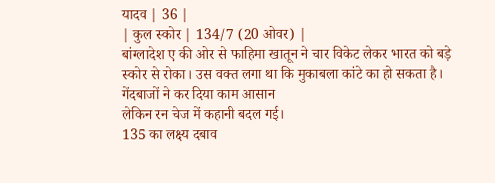यादव | 36 |
| कुल स्कोर | 134/7 (20 ओवर) |
बांग्लादेश ए की ओर से फाहिमा खातून ने चार विकेट लेकर भारत को बड़े स्कोर से रोका। उस वक्त लगा था कि मुकाबला कांटे का हो सकता है।
गेंदबाजों ने कर दिया काम आसान
लेकिन रन चेज में कहानी बदल गई।
135 का लक्ष्य दबाव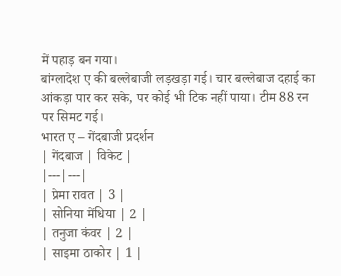में पहाड़ बन गया।
बांग्लादेश ए की बल्लेबाजी लड़खड़ा गई। चार बल्लेबाज दहाई का आंकड़ा पार कर सके, पर कोई भी टिक नहीं पाया। टीम 88 रन पर सिमट गई।
भारत ए – गेंदबाजी प्रदर्शन
| गेंदबाज | विकेट |
|---|---|
| प्रेमा रावत | 3 |
| सोनिया मेंधिया | 2 |
| तनुजा कंवर | 2 |
| साइमा ठाकोर | 1 |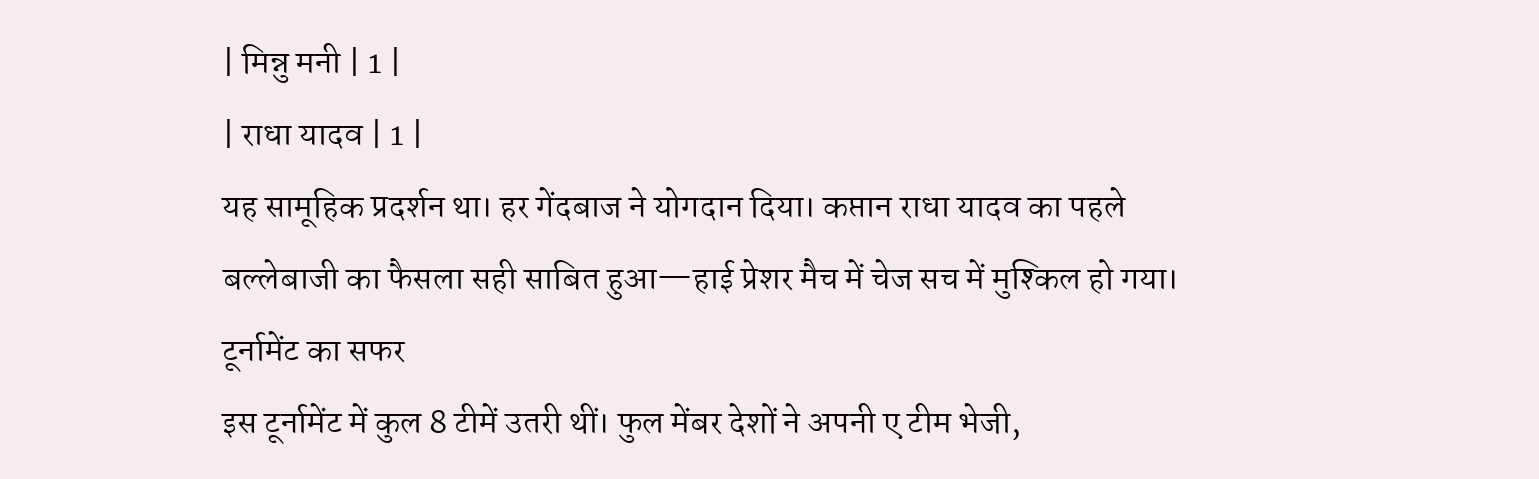| मिन्नु मनी | 1 |
| राधा यादव | 1 |
यह सामूहिक प्रदर्शन था। हर गेंदबाज ने योगदान दिया। कप्तान राधा यादव का पहले बल्लेबाजी का फैसला सही साबित हुआ—हाई प्रेशर मैच में चेज सच में मुश्किल हो गया।
टूर्नामेंट का सफर
इस टूर्नामेंट में कुल 8 टीमें उतरी थीं। फुल मेंबर देशों ने अपनी ए टीम भेजी,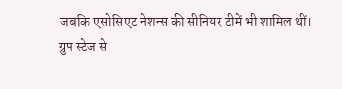जबकि एसोसिएट नेशन्स की सीनियर टीमें भी शामिल थीं।
ग्रुप स्टेज से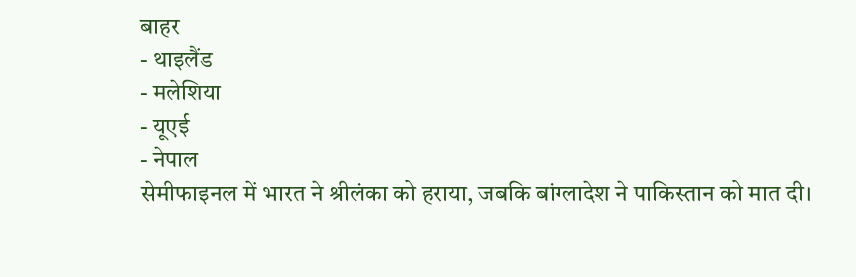बाहर
- थाइलैंड
- मलेशिया
- यूएई
- नेपाल
सेमीफाइनल में भारत ने श्रीलंका को हराया, जबकि बांग्लादेश ने पाकिस्तान को मात दी।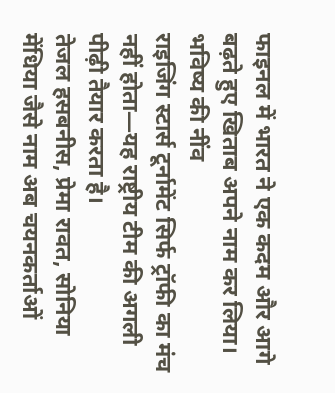फाइनल में भारत ने एक कदम और आगे बढ़ते हुए खिताब अपने नाम कर लिया।
भविष्य की नींव
राइजिंग स्टार्स टूर्नामेंट सिर्फ ट्रॉफी का मंच नहीं होता—यह राष्ट्रीय टीम की अगली पीढ़ी तैयार करता है।
तेजल हसबनीस, प्रेमा रावत, सोनिया मेंधिया जैसे नाम अब चयनकर्ताओं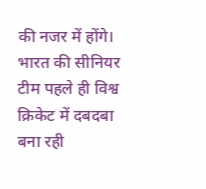की नजर में होंगे। भारत की सीनियर टीम पहले ही विश्व क्रिकेट में दबदबा बना रही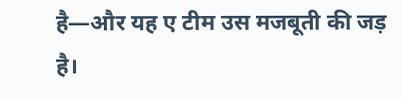है—और यह ए टीम उस मजबूती की जड़ है।